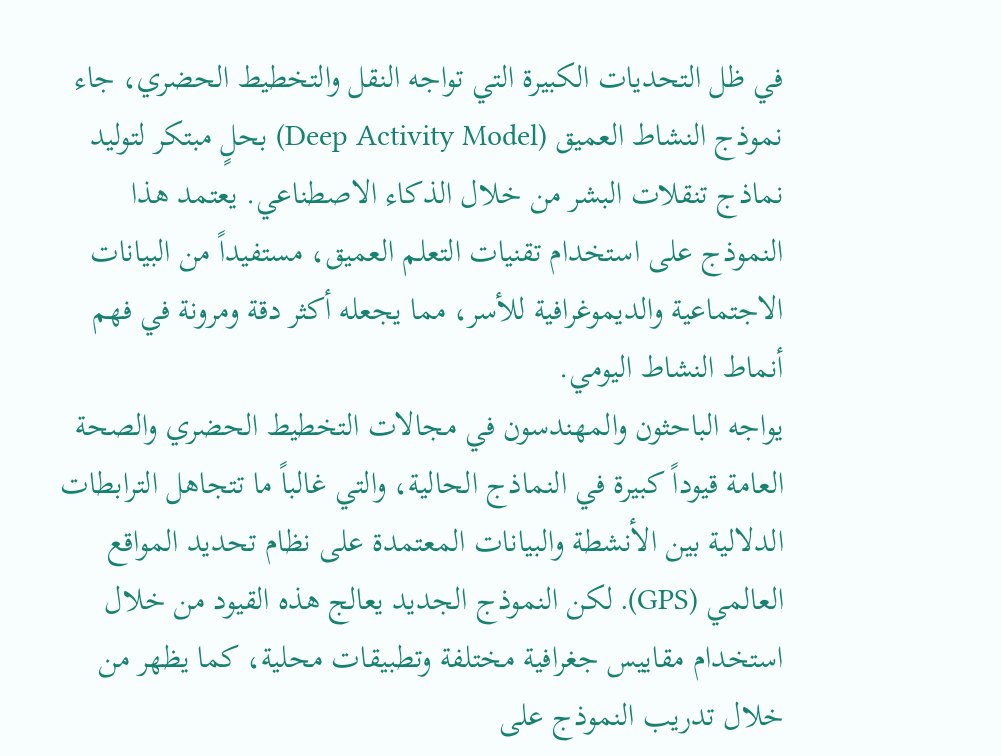في ظل التحديات الكبيرة التي تواجه النقل والتخطيط الحضري، جاء نموذج النشاط العميق (Deep Activity Model) بحلٍ مبتكر لتوليد نماذج تنقلات البشر من خلال الذكاء الاصطناعي. يعتمد هذا النموذج على استخدام تقنيات التعلم العميق، مستفيداً من البيانات الاجتماعية والديموغرافية للأسر، مما يجعله أكثر دقة ومرونة في فهم أنماط النشاط اليومي.
يواجه الباحثون والمهندسون في مجالات التخطيط الحضري والصحة العامة قيوداً كبيرة في النماذج الحالية، والتي غالباً ما تتجاهل الترابطات الدلالية بين الأنشطة والبيانات المعتمدة على نظام تحديد المواقع العالمي (GPS). لكن النموذج الجديد يعالج هذه القيود من خلال استخدام مقاييس جغرافية مختلفة وتطبيقات محلية، كما يظهر من خلال تدريب النموذج على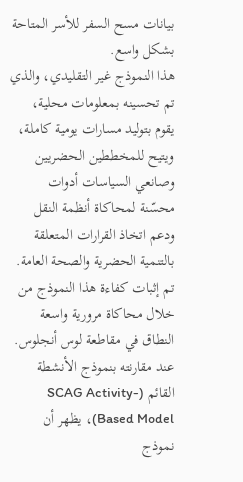بيانات مسح السفر للأسر المتاحة بشكل واسع.
هذا النموذج غير التقليدي، والذي تم تحسينه بمعلومات محلية، يقوم بتوليد مسارات يومية كاملة، ويتيح للمخططين الحضريين وصانعي السياسات أدوات محسّنة لمحاكاة أنظمة النقل ودعم اتخاذ القرارات المتعلقة بالتنمية الحضرية والصحة العامة. تم إثبات كفاءة هذا النموذج من خلال محاكاة مرورية واسعة النطاق في مقاطعة لوس أنجلوس.
عند مقارنته بنموذج الأنشطة القائم (SCAG Activity-Based Model)، يظهر أن نموذج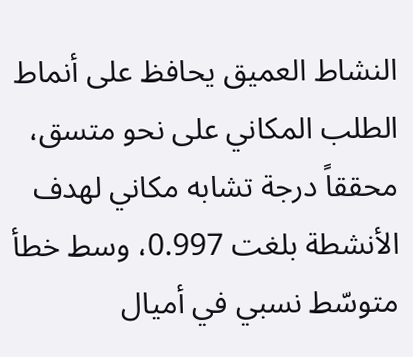النشاط العميق يحافظ على أنماط الطلب المكاني على نحو متسق، محققاً درجة تشابه مكاني لهدف الأنشطة بلغت 0.997، وسط خطأ متوسّط نسبي في أميال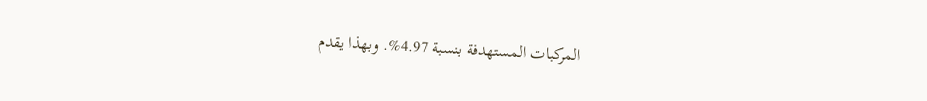المركبات المستهدفة بنسبة 4.97%. وبهذا يقدم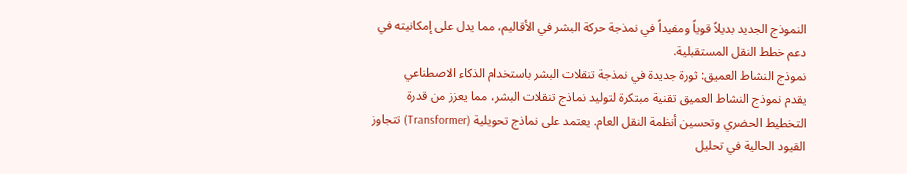النموذج الجديد بديلاً قوياً ومفيداً في نمذجة حركة البشر في الأقاليم، مما يدل على إمكانيته في دعم خطط النقل المستقبلية.
نموذج النشاط العميق: ثورة جديدة في نمذجة تنقلات البشر باستخدام الذكاء الاصطناعي
يقدم نموذج النشاط العميق تقنية مبتكرة لتوليد نماذج تنقلات البشر، مما يعزز من قدرة التخطيط الحضري وتحسين أنظمة النقل العام. يعتمد على نماذج تحويلية (Transformer) تتجاوز القيود الحالية في تحليل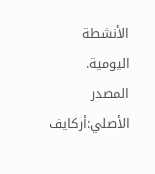الأنشطة اليومية.
المصدر الأصلي:أركايف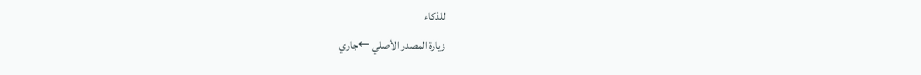للذكاء
زيارة المصدر الأصلي ←جاري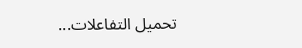تحميل التفاعلات...